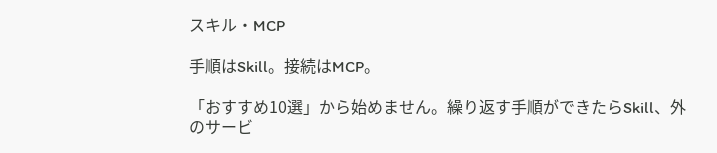スキル・MCP

手順はSkill。接続はMCP。

「おすすめ10選」から始めません。繰り返す手順ができたらSkill、外のサービ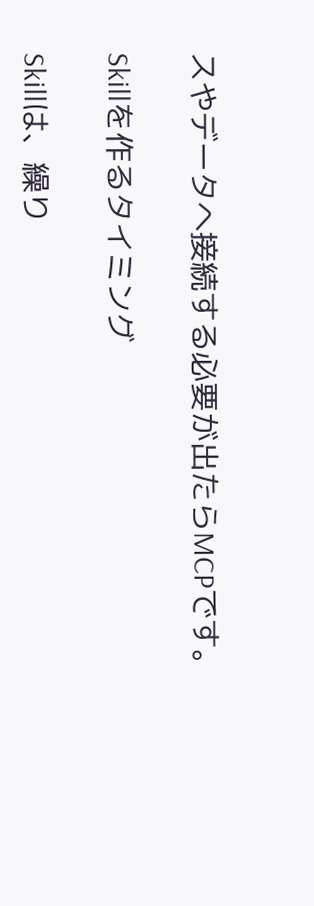スやデータへ接続する必要が出たらMCPです。

Skillを作るタイミング

Skillは、繰り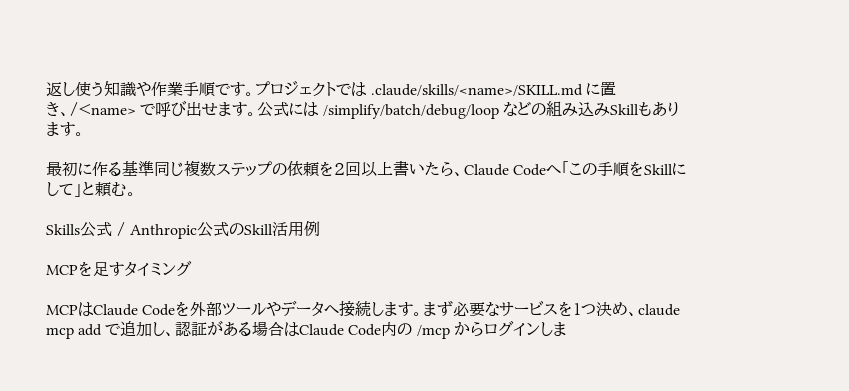返し使う知識や作業手順です。プロジェクトでは .claude/skills/<name>/SKILL.md に置き、/<name> で呼び出せます。公式には /simplify/batch/debug/loop などの組み込みSkillもあります。

最初に作る基準同じ複数ステップの依頼を2回以上書いたら、Claude Codeへ「この手順をSkillにして」と頼む。

Skills公式 / Anthropic公式のSkill活用例

MCPを足すタイミング

MCPはClaude Codeを外部ツールやデータへ接続します。まず必要なサービスを1つ決め、claude mcp add で追加し、認証がある場合はClaude Code内の /mcp からログインしま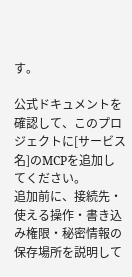す。

公式ドキュメントを確認して、このプロジェクトに[サービス名]のMCPを追加してください。
追加前に、接続先・使える操作・書き込み権限・秘密情報の保存場所を説明して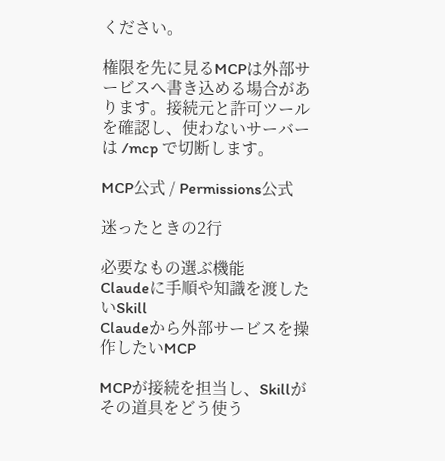ください。

権限を先に見るMCPは外部サービスへ書き込める場合があります。接続元と許可ツールを確認し、使わないサーバーは /mcp で切断します。

MCP公式 / Permissions公式

迷ったときの2行

必要なもの選ぶ機能
Claudeに手順や知識を渡したいSkill
Claudeから外部サービスを操作したいMCP

MCPが接続を担当し、Skillがその道具をどう使う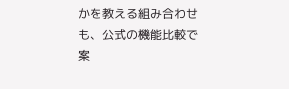かを教える組み合わせも、公式の機能比較で案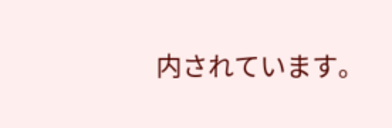内されています。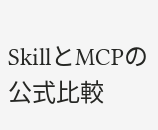SkillとMCPの公式比較